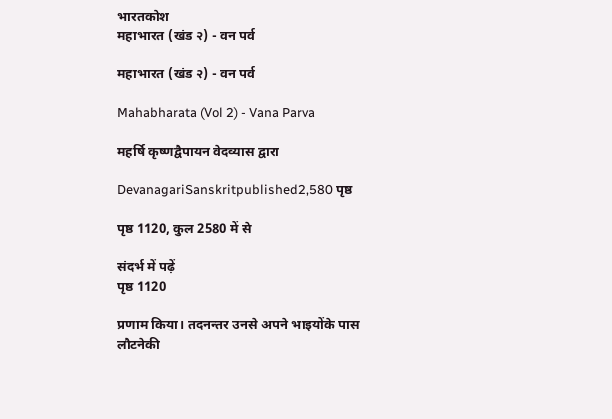भारतकोश
महाभारत (खंड २) - वन पर्व

महाभारत (खंड २) - वन पर्व

Mahabharata (Vol 2) - Vana Parva

महर्षि कृष्णद्वैपायन वेदव्यास द्वारा

DevanagariSanskritpublished2,580 पृष्ठ

पृष्ठ 1120, कुल 2580 में से

संदर्भ में पढ़ें
पृष्ठ 1120

प्रणाम किया। तदनन्तर उनसे अपने भाइयोंके पास लौटनेकी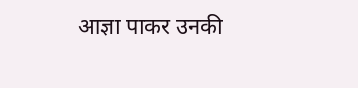आज्ञा पाकर उनकी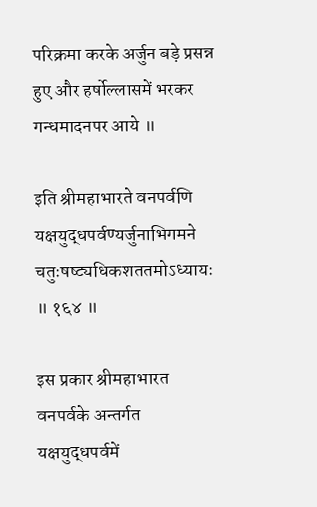परिक्रमा करके अर्जुन बड़े प्रसन्न हुए और हर्षोल्लासमें भरकर गन्धमादनपर आये ॥

इति श्रीमहाभारते वनपर्वणि यक्षयुद्धपर्वण्यर्जुनाभिगमने चतुःषष्ट्यधिकशततमोऽध्यायः ॥ १६४ ॥

इस प्रकार श्रीमहाभारत वनपर्वके अन्तर्गत यक्षयुद्धपर्वमें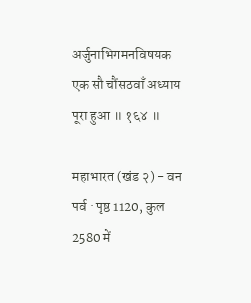अर्जुनाभिगमनविषयक एक सौ चौंसठवाँ अध्याय पूरा हुआ ॥ १६४ ॥

महाभारत (खंड २) - वन पर्व · पृष्ठ 1120, कुल 2580 में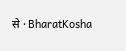से · BharatKosha